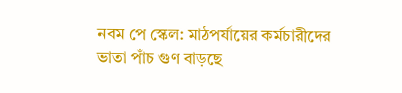নবম পে স্কেল: মাঠপর্যায়ের কর্মচারীদের ভাতা পাঁচ গুণ বাড়ছে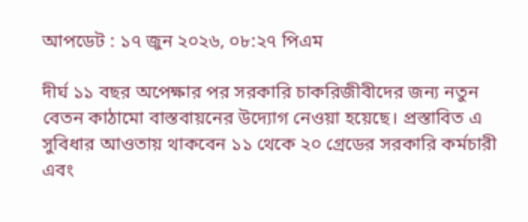আপডেট : ১৭ জুন ২০২৬, ০৮:২৭ পিএম

দীর্ঘ ১১ বছর অপেক্ষার পর সরকারি চাকরিজীবীদের জন্য নতুন বেতন কাঠামো বাস্তবায়নের উদ্যোগ নেওয়া হয়েছে। প্রস্তাবিত এ সুবিধার আওতায় থাকবেন ১১ থেকে ২০ গ্রেডের সরকারি কর্মচারী এবং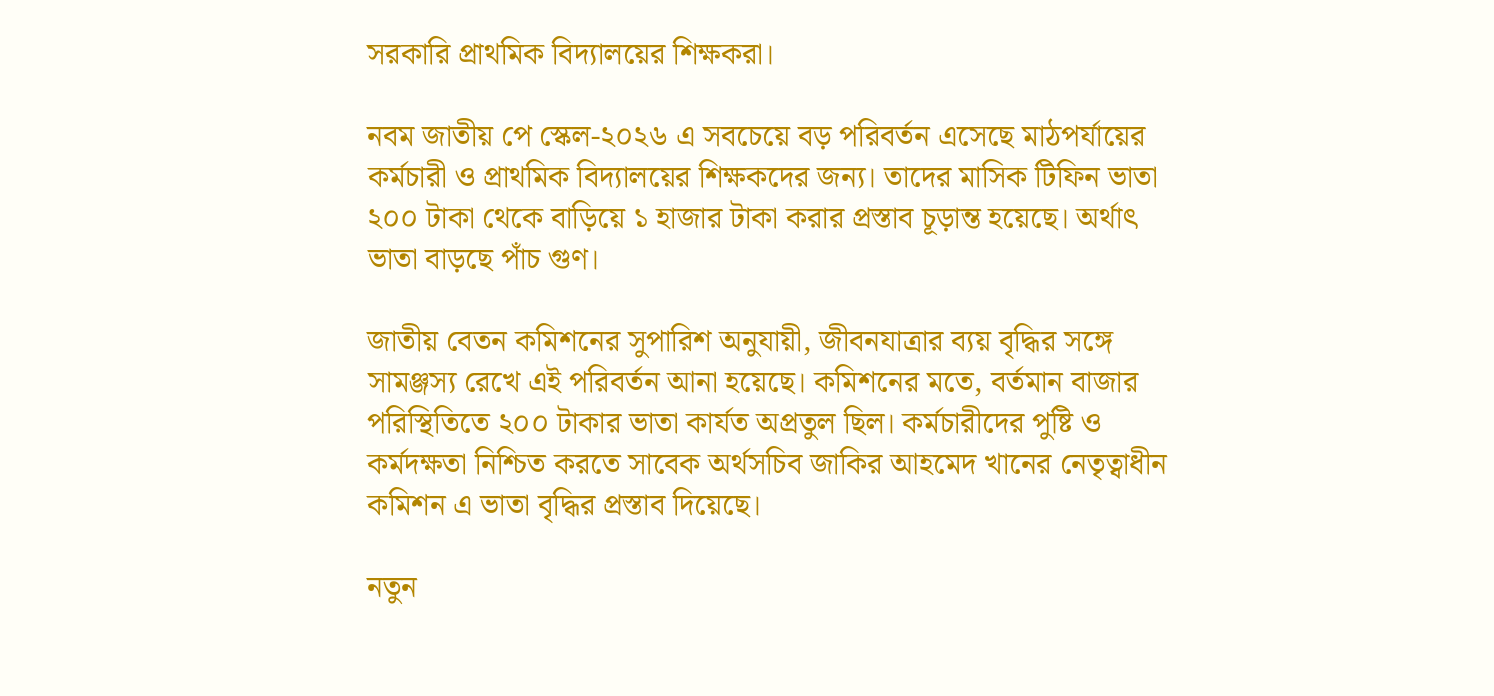সরকারি প্রাথমিক বিদ্যালয়ের শিক্ষকরা।

নবম জাতীয় পে স্কেল-২০২৬ এ সবচেয়ে বড় পরিবর্তন এসেছে মাঠপর্যায়ের কর্মচারী ও প্রাথমিক বিদ্যালয়ের শিক্ষকদের জন্য। তাদের মাসিক টিফিন ভাতা ২০০ টাকা থেকে বাড়িয়ে ১ হাজার টাকা করার প্রস্তাব চূড়ান্ত হয়েছে। অর্থাৎ ভাতা বাড়ছে পাঁচ গুণ।

জাতীয় বেতন কমিশনের সুপারিশ অনুযায়ী, জীবনযাত্রার ব্যয় বৃদ্ধির সঙ্গে সামঞ্জস্য রেখে এই পরিবর্তন আনা হয়েছে। কমিশনের মতে, বর্তমান বাজার পরিস্থিতিতে ২০০ টাকার ভাতা কার্যত অপ্রতুল ছিল। কর্মচারীদের পুষ্টি ও কর্মদক্ষতা নিশ্চিত করতে সাবেক অর্থসচিব জাকির আহমেদ খানের নেতৃত্বাধীন কমিশন এ ভাতা বৃদ্ধির প্রস্তাব দিয়েছে।

নতুন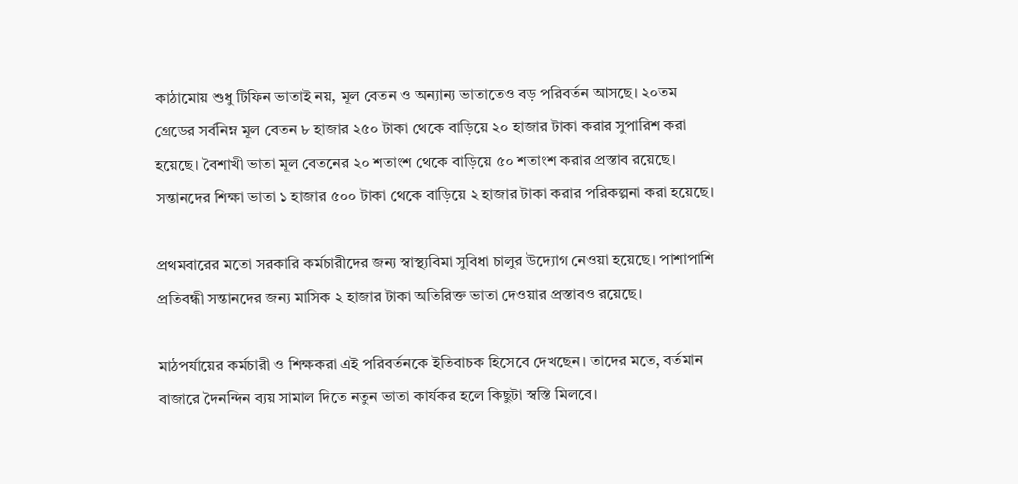কাঠামোয় শুধু টিফিন ভাতাই নয়, মূল বেতন ও অন্যান্য ভাতাতেও বড় পরিবর্তন আসছে। ২০তম গ্রেডের সর্বনিম্ন মূল বেতন ৮ হাজার ২৫০ টাকা থেকে বাড়িয়ে ২০ হাজার টাকা করার সুপারিশ করা হয়েছে। বৈশাখী ভাতা মূল বেতনের ২০ শতাংশ থেকে বাড়িয়ে ৫০ শতাংশ করার প্রস্তাব রয়েছে। সন্তানদের শিক্ষা ভাতা ১ হাজার ৫০০ টাকা থেকে বাড়িয়ে ২ হাজার টাকা করার পরিকল্পনা করা হয়েছে।

প্রথমবারের মতো সরকারি কর্মচারীদের জন্য স্বাস্থ্যবিমা সুবিধা চালুর উদ্যোগ নেওয়া হয়েছে। পাশাপাশি প্রতিবন্ধী সন্তানদের জন্য মাসিক ২ হাজার টাকা অতিরিক্ত ভাতা দেওয়ার প্রস্তাবও রয়েছে।

মাঠপর্যায়ের কর্মচারী ও শিক্ষকরা এই পরিবর্তনকে ইতিবাচক হিসেবে দেখছেন। তাদের মতে, বর্তমান বাজারে দৈনন্দিন ব্যয় সামাল দিতে নতুন ভাতা কার্যকর হলে কিছুটা স্বস্তি মিলবে।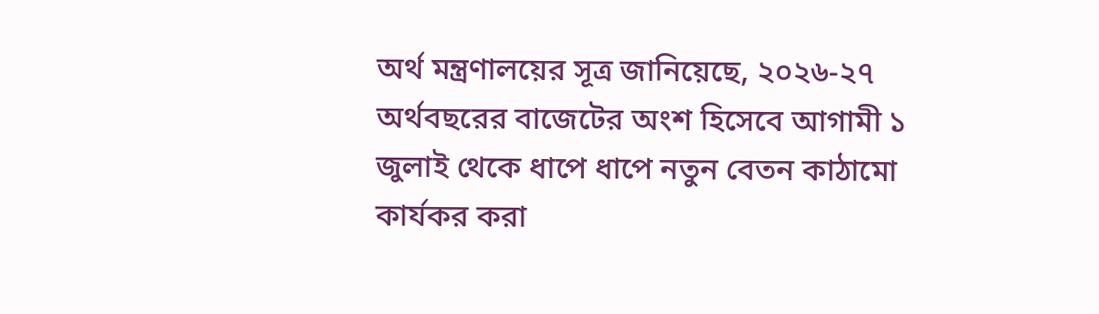অর্থ মন্ত্রণালয়ের সূত্র জানিয়েছে, ২০২৬-২৭ অর্থবছরের বাজেটের অংশ হিসেবে আগামী ১ জুলাই থেকে ধাপে ধাপে নতুন বেতন কাঠামো কার্যকর করা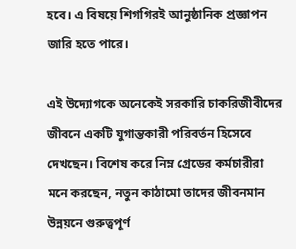হবে। এ বিষয়ে শিগগিরই আনুষ্ঠানিক প্রজ্ঞাপন জারি হতে পারে।

এই উদ্যোগকে অনেকেই সরকারি চাকরিজীবীদের জীবনে একটি যুগান্তকারী পরিবর্তন হিসেবে দেখছেন। বিশেষ করে নিম্ন গ্রেডের কর্মচারীরা মনে করছেন, নতুন কাঠামো তাদের জীবনমান উন্নয়নে গুরুত্বপূর্ণ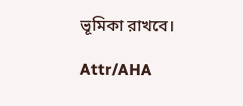ভূমিকা রাখবে।

Attr/AHA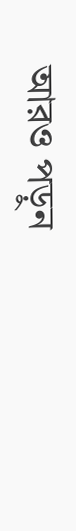আরও পড়ুন